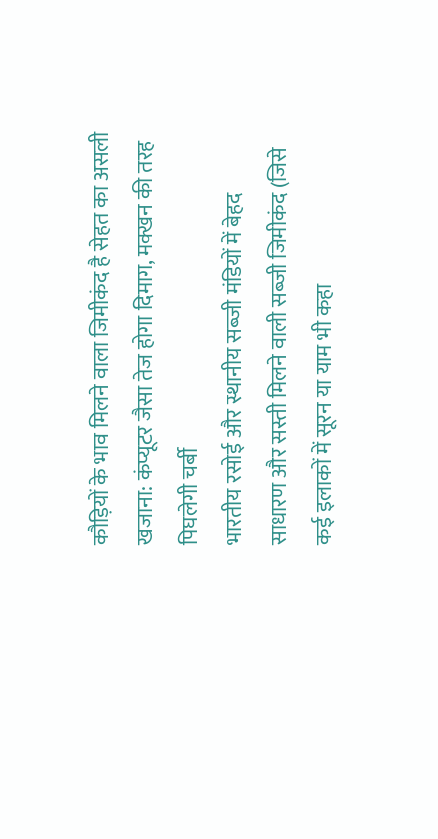कौड़ियों के भाव मिलने वाला जिमीकंद है सेहत का असली खजाना: कंप्यूटर जैसा तेज होगा दिमाग, मक्खन की तरह पिघलेगी चर्बी
भारतीय रसोई और स्थानीय सब्जी मंडियों में बेहद साधारण और सस्ती मिलने वाली सब्जी जिमीकंद (जिसे कई इलाकों में सूरन या याम भी कहा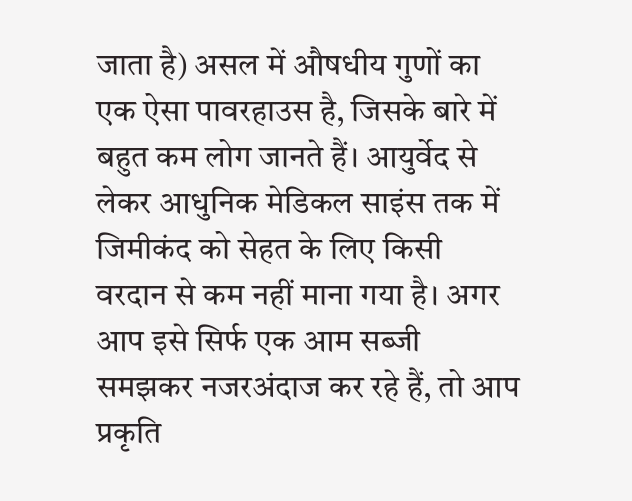जाता है) असल में औषधीय गुणों का एक ऐसा पावरहाउस है, जिसके बारे में बहुत कम लोग जानते हैं। आयुर्वेद से लेकर आधुनिक मेडिकल साइंस तक में जिमीकंद को सेहत के लिए किसी वरदान से कम नहीं माना गया है। अगर आप इसे सिर्फ एक आम सब्जी समझकर नजरअंदाज कर रहे हैं, तो आप प्रकृति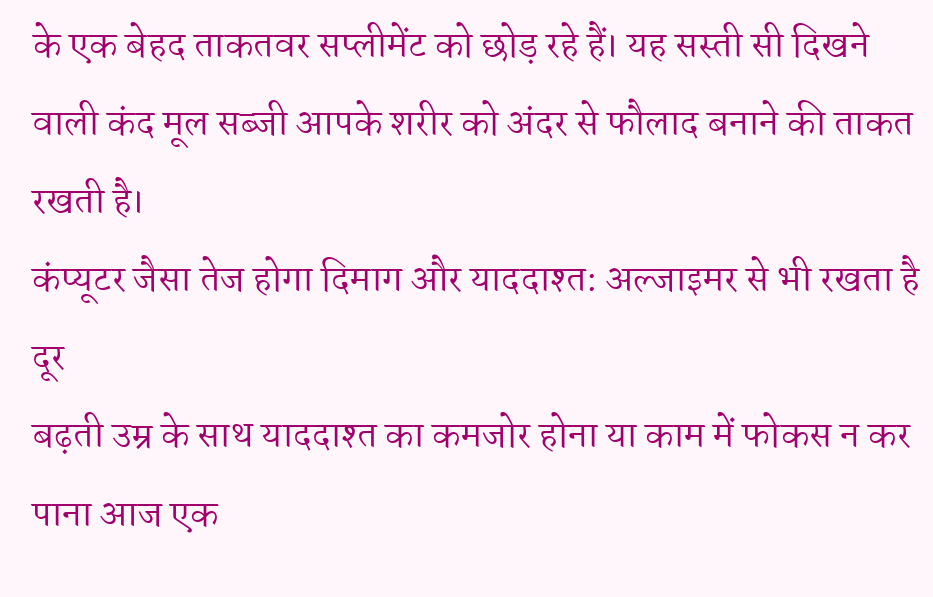के एक बेहद ताकतवर सप्लीमेंट को छोड़ रहे हैं। यह सस्ती सी दिखने वाली कंद मूल सब्जी आपके शरीर को अंदर से फौलाद बनाने की ताकत रखती है।
कंप्यूटर जैसा तेज होगा दिमाग और याददाश्त: अल्जाइमर से भी रखता है दूर
बढ़ती उम्र के साथ याददाश्त का कमजोर होना या काम में फोकस न कर पाना आज एक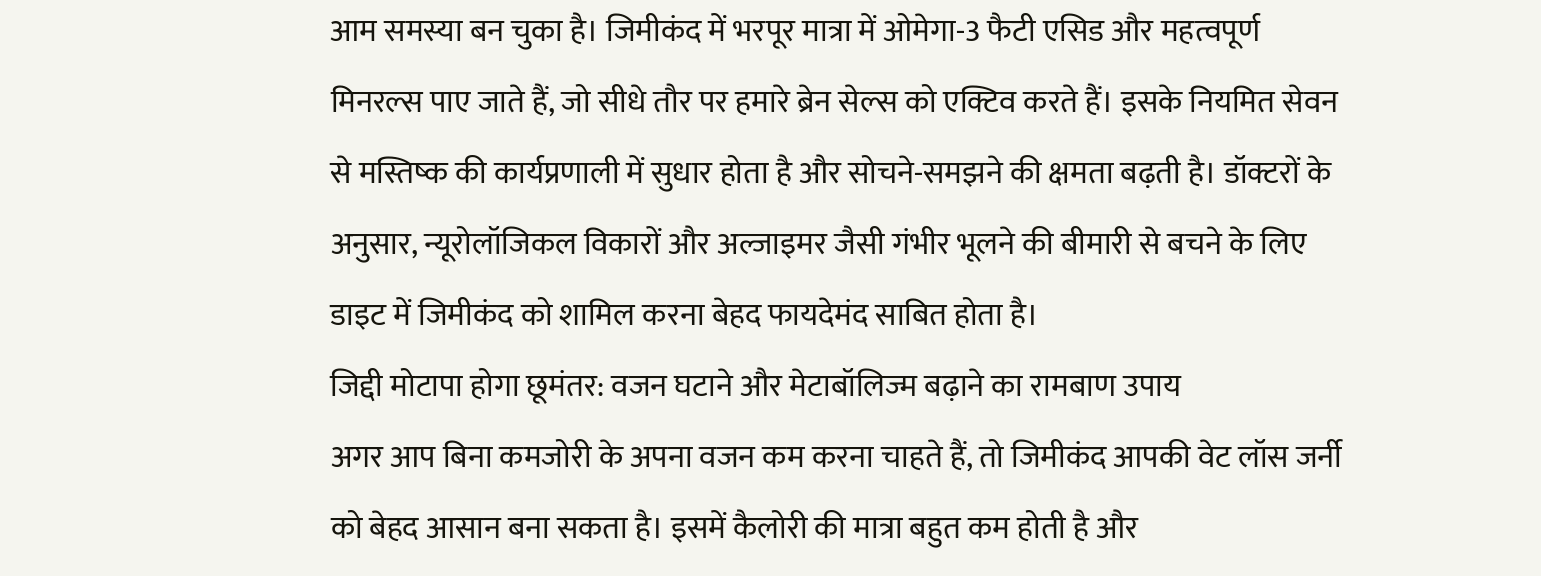आम समस्या बन चुका है। जिमीकंद में भरपूर मात्रा में ओमेगा-3 फैटी एसिड और महत्वपूर्ण मिनरल्स पाए जाते हैं, जो सीधे तौर पर हमारे ब्रेन सेल्स को एक्टिव करते हैं। इसके नियमित सेवन से मस्तिष्क की कार्यप्रणाली में सुधार होता है और सोचने-समझने की क्षमता बढ़ती है। डॉक्टरों के अनुसार, न्यूरोलॉजिकल विकारों और अल्जाइमर जैसी गंभीर भूलने की बीमारी से बचने के लिए डाइट में जिमीकंद को शामिल करना बेहद फायदेमंद साबित होता है।
जिद्दी मोटापा होगा छूमंतर: वजन घटाने और मेटाबॉलिज्म बढ़ाने का रामबाण उपाय
अगर आप बिना कमजोरी के अपना वजन कम करना चाहते हैं, तो जिमीकंद आपकी वेट लॉस जर्नी को बेहद आसान बना सकता है। इसमें कैलोरी की मात्रा बहुत कम होती है और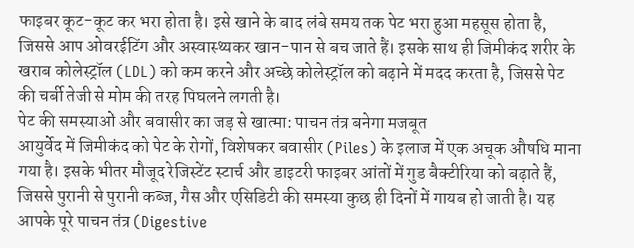फाइबर कूट-कूट कर भरा होता है। इसे खाने के बाद लंबे समय तक पेट भरा हुआ महसूस होता है, जिससे आप ओवरईटिंग और अस्वास्थ्यकर खान-पान से बच जाते हैं। इसके साथ ही जिमीकंद शरीर के खराब कोलेस्ट्रॉल (LDL) को कम करने और अच्छे कोलेस्ट्रॉल को बढ़ाने में मदद करता है, जिससे पेट की चर्बी तेजी से मोम की तरह पिघलने लगती है।
पेट की समस्याओं और बवासीर का जड़ से खात्मा: पाचन तंत्र बनेगा मजबूत
आयुर्वेद में जिमीकंद को पेट के रोगों, विशेषकर बवासीर (Piles) के इलाज में एक अचूक औषधि माना गया है। इसके भीतर मौजूद रेजिस्टेंट स्टार्च और डाइटरी फाइबर आंतों में गुड बैक्टीरिया को बढ़ाते हैं, जिससे पुरानी से पुरानी कब्ज, गैस और एसिडिटी की समस्या कुछ ही दिनों में गायब हो जाती है। यह आपके पूरे पाचन तंत्र (Digestive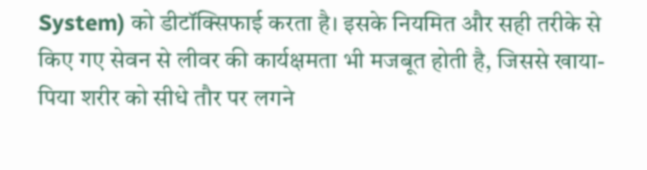System) को डीटॉक्सिफाई करता है। इसके नियमित और सही तरीके से किए गए सेवन से लीवर की कार्यक्षमता भी मजबूत होती है, जिससे खाया-पिया शरीर को सीधे तौर पर लगने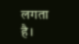लगता है।